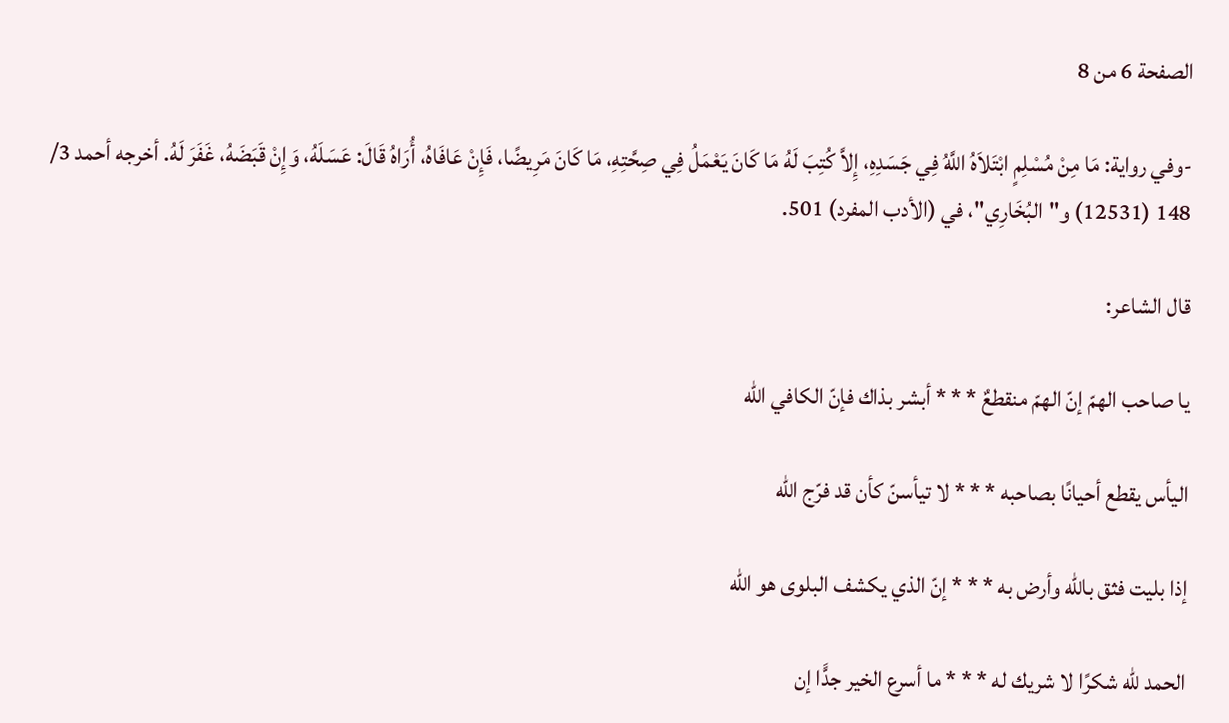الصفحة 6 من 8

-وفي رواية: مَا مِنْ مُسْلِمٍ ابْتَلاَهُ اللَّهُ فِي جَسَدِهِ، إِلاَّ كُتِبَ لَهُ مَا كَانَ يَعْمَلُ فِي صِحَّتِهِ، مَا كَانَ مَرِيضًا، فَإِنْ عَافَاهُ، أُرَاهُ قَالَ: عَسَلَهُ، وَإِنْ قَبَضَهُ، غَفَرَ لَهُ. أخرجه أحمد 3/ 148 (12531) و"البُخَارِي"، في (الأدب المفرد) 501.

قال الشاعر:

يا صاحب الهمّ إنّ الهمّ منقطعٌ * * * أبشر بذاك فإنّ الكافي اللّه

اليأس يقطع أحيانًا بصاحبه * * * لا تيأسنّ كأن قد فرّج اللّه

إذا بليت فثق باللّه وأرض به * * * إنّ الذي يكشف البلوى هو اللّه

الحمد للّه شكرًا لا شريك له * * * ما أسرع الخير جدًّا إن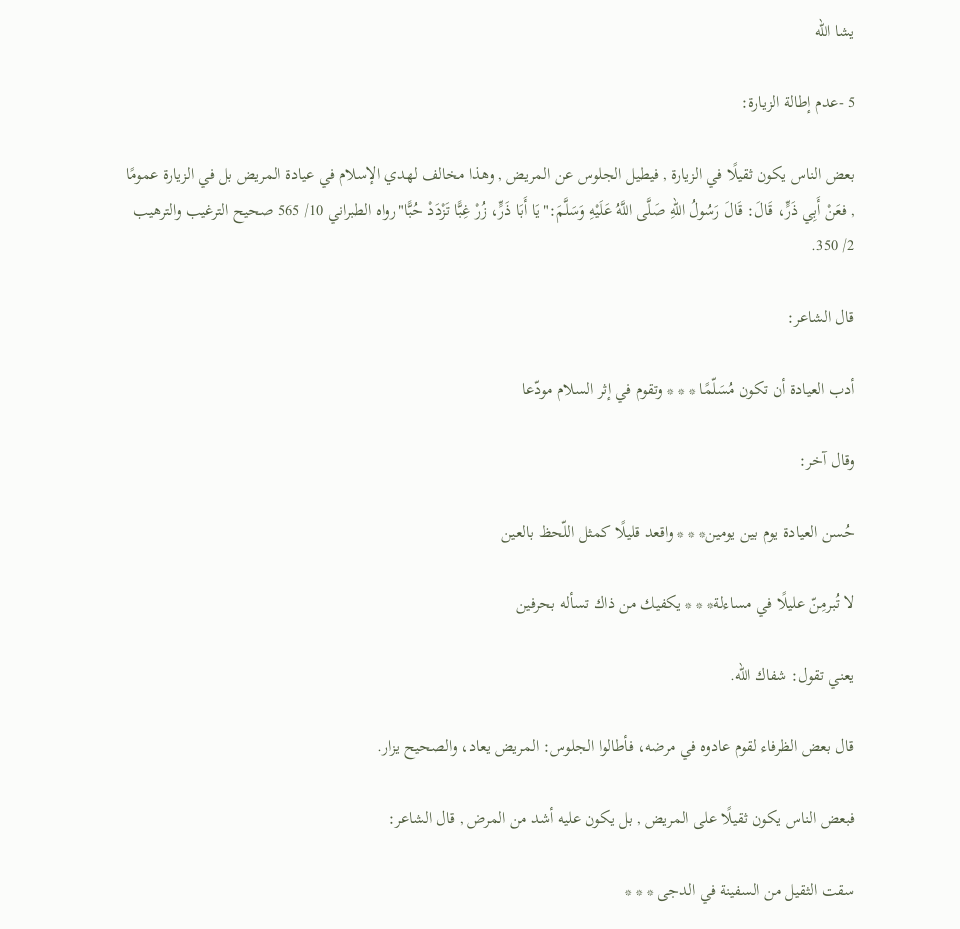يشا اللّه

5 -عدم إطالة الزيارة:

بعض الناس يكون ثقيلًا في الزيارة , فيطيل الجلوس عن المريض , وهذا مخالف لهدي الإسلام في عيادة المريض بل في الزيارة عمومًا , فعَنْ أَبِي ذَرٍّ، قَالَ: قَالَ رَسُولُ اللهِ صَلَّى اللَّهُ عَلَيْهِ وَسَلَّمَ:"يَا أَبَا ذَرٍّ، زُرْ غِبًّا تَزْدَدْ حُبًّا"رواه الطبراني 10/ 565 صحيح الترغيب والترهيب 2/ 350.

قال الشاعر:

أدب العيادة أن تكون مُسَلّ‍مًا * * * وتقوم في إثر السلام مودّعا

وقال آخر:

حُسن العيادة يوم بين يومين* * * واقعد قليلًا كمثل اللّحظ بالعين

لا تُبرمِنّ عليلًا في مساءلة* * * يكفيك من ذاك تسأله بحرفين

يعني تقول: شفاك الله.

قال بعض الظرفاء لقوم عادوه في مرضه، فأطالوا الجلوس: المريض يعاد، والصحيح يزار.

فبعض الناس يكون ثقيلًا على المريض , بل يكون عليه أشد من المرض , قال الشاعر:

سقت الثقيل من السفينة في الدجى * * *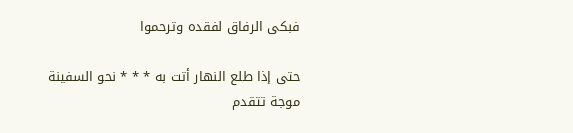فبكى الرفاق لفقده وترحموا

حتى إذا طلع النهار أتت به * * * نحو السفينة موجة تتقدم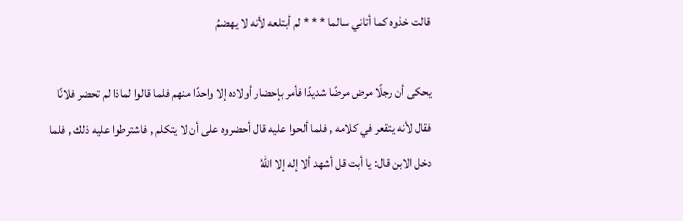قالت خذوه كما أتاني سالما * * * لم أبتلعه لأنه لا يهضمُ

يحكى أن رجلًا مرض مرضًا شديدًا فأمر بإحضار أولاده إلا واحدًا منهم فلما قالوا لماذا لم تحضر فلانًا فقال لأنه يتقعر في كلامه , فلما ألحوا عليه قال أحضروه على أن لا يتكلم , فاشترطوا عليه ذلك , فلما دخل الابن قال: يا أبت قل أشهد ألا إله إلا اللهُ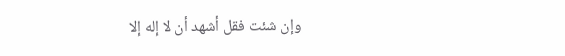وإن شئت فقل أشهد أن لا إله إلا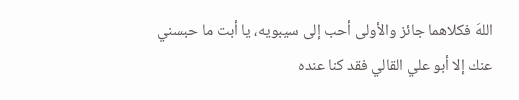اللهَ فكلاهما جائز والأولى أحب إلى سيبويه، يا أبت ما حبسني عنك إلا أبو علي القالي فقد كنا عنده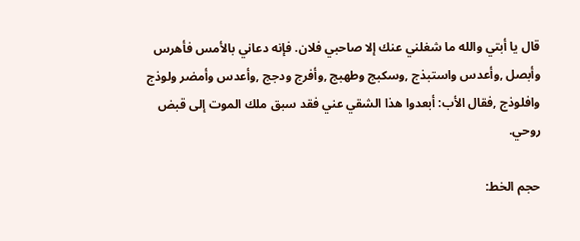قال يا أبتي والله ما شغلني عنك إلا صاحبي فلان. فإنه دعاني بالأمس فأهرس وأبصل ,وأعدس واستبذج ,وسكبج وطهبج ,وأفرج ودجج ,وأعدس وأمضر ولوذج وافلوذج ,فقال الأب: أبعدوا هذا الشقي عني فقد سبق ملك الموت إلى قبض روحي.

حجم الخط: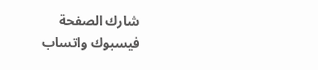شارك الصفحة
فيسبوك واتساب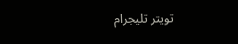تويتر تليجرام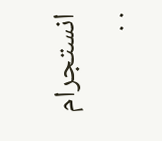انستجرام
. .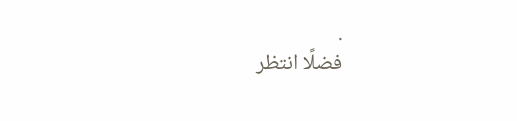.
فضلًا انتظر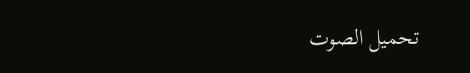تحميل الصوت